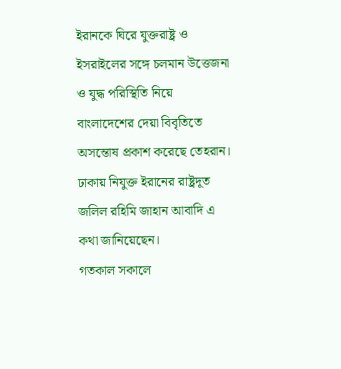ইরানকে ঘিরে যুক্তরাষ্ট্র ও ইসরাইলের সঙ্গে চলমান উত্তেজনা ও যুদ্ধ পরিস্থিতি নিয়ে বাংলাদেশের দেয়া বিবৃতিতে অসন্তোষ প্রকাশ করেছে তেহরান। ঢাকায় নিযুক্ত ইরানের রাষ্ট্রদূত জলিল রহিমি জাহান আবাদি এ কথা জানিয়েছেন।
গতকাল সকালে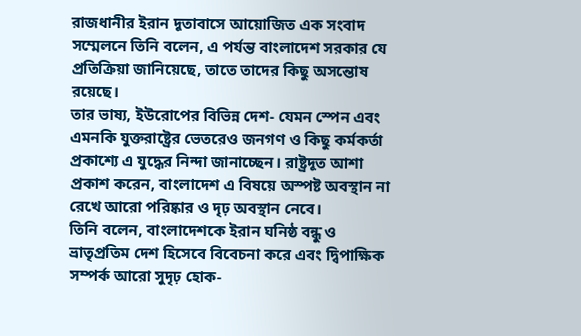রাজধানীর ইরান দূতাবাসে আয়োজিত এক সংবাদ সম্মেলনে তিনি বলেন, এ পর্যন্ত বাংলাদেশ সরকার যে প্রতিক্রিয়া জানিয়েছে, তাতে তাদের কিছু অসন্তোষ রয়েছে।
তার ভাষ্য, ইউরোপের বিভিন্ন দেশ- যেমন স্পেন এবং এমনকি যুক্তরাষ্ট্রের ভেতরেও জনগণ ও কিছু কর্মকর্তা প্রকাশ্যে এ যুদ্ধের নিন্দা জানাচ্ছেন। রাষ্ট্রদূত আশা প্রকাশ করেন, বাংলাদেশ এ বিষয়ে অস্পষ্ট অবস্থান না রেখে আরো পরিষ্কার ও দৃঢ় অবস্থান নেবে।
তিনি বলেন, বাংলাদেশকে ইরান ঘনিষ্ঠ বন্ধু ও ভ্রাতৃপ্রতিম দেশ হিসেবে বিবেচনা করে এবং দ্বিপাক্ষিক সম্পর্ক আরো সুদৃঢ় হোক-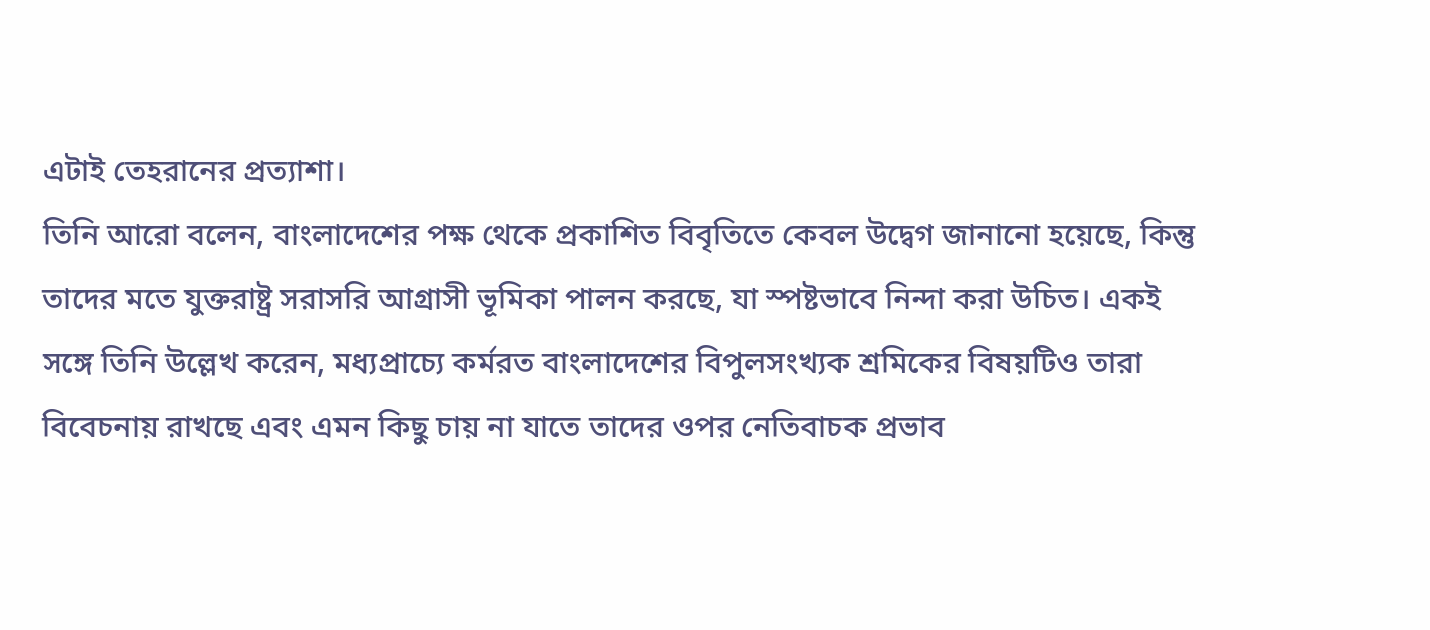এটাই তেহরানের প্রত্যাশা।
তিনি আরো বলেন, বাংলাদেশের পক্ষ থেকে প্রকাশিত বিবৃতিতে কেবল উদ্বেগ জানানো হয়েছে, কিন্তু তাদের মতে যুক্তরাষ্ট্র সরাসরি আগ্রাসী ভূমিকা পালন করছে, যা স্পষ্টভাবে নিন্দা করা উচিত। একই সঙ্গে তিনি উল্লেখ করেন, মধ্যপ্রাচ্যে কর্মরত বাংলাদেশের বিপুলসংখ্যক শ্রমিকের বিষয়টিও তারা বিবেচনায় রাখছে এবং এমন কিছু চায় না যাতে তাদের ওপর নেতিবাচক প্রভাব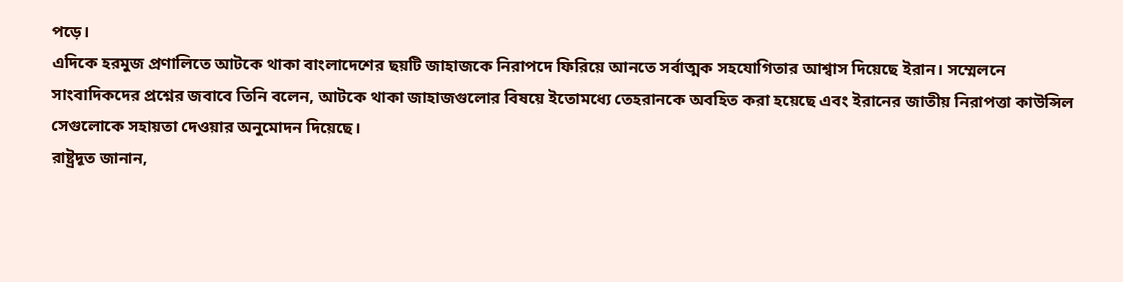পড়ে।
এদিকে হরমুজ প্রণালিতে আটকে থাকা বাংলাদেশের ছয়টি জাহাজকে নিরাপদে ফিরিয়ে আনতে সর্বাত্মক সহযোগিতার আশ্বাস দিয়েছে ইরান। সম্মেলনে সাংবাদিকদের প্রশ্নের জবাবে তিনি বলেন, আটকে থাকা জাহাজগুলোর বিষয়ে ইতোমধ্যে তেহরানকে অবহিত করা হয়েছে এবং ইরানের জাতীয় নিরাপত্তা কাউন্সিল সেগুলোকে সহায়তা দেওয়ার অনুমোদন দিয়েছে।
রাষ্ট্রদূত জানান,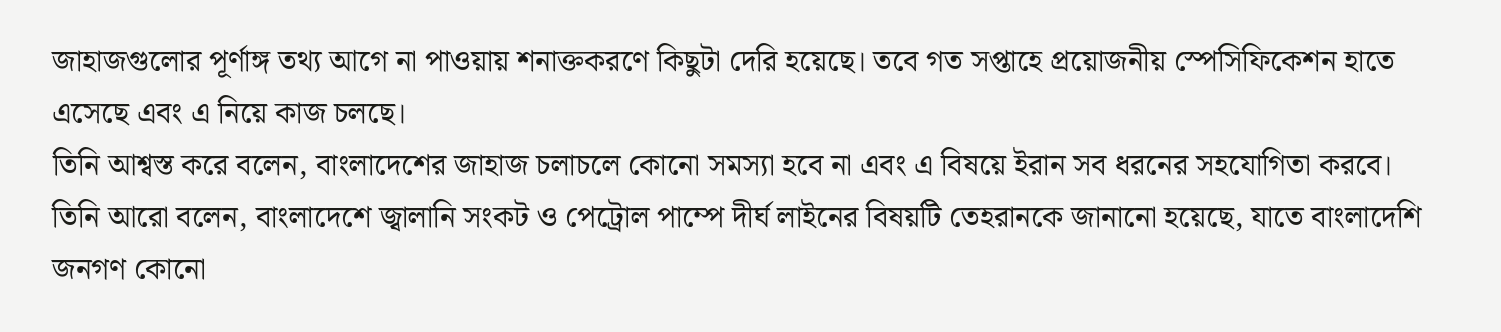জাহাজগুলোর পূর্ণাঙ্গ তথ্য আগে না পাওয়ায় শনাক্তকরণে কিছুটা দেরি হয়েছে। তবে গত সপ্তাহে প্রয়োজনীয় স্পেসিফিকেশন হাতে এসেছে এবং এ নিয়ে কাজ চলছে।
তিনি আশ্বস্ত করে বলেন, বাংলাদেশের জাহাজ চলাচলে কোনো সমস্যা হবে না এবং এ বিষয়ে ইরান সব ধরনের সহযোগিতা করবে।
তিনি আরো বলেন, বাংলাদেশে জ্বালানি সংকট ও পেট্রোল পাম্পে দীর্ঘ লাইনের বিষয়টি তেহরানকে জানানো হয়েছে, যাতে বাংলাদেশি জনগণ কোনো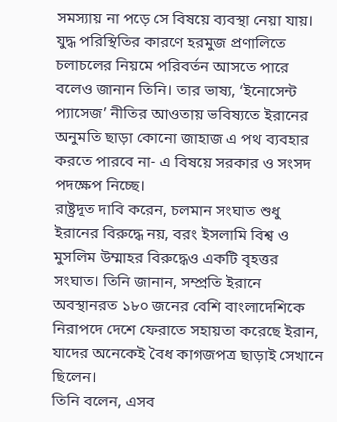সমস্যায় না পড়ে সে বিষয়ে ব্যবস্থা নেয়া যায়।
যুদ্ধ পরিস্থিতির কারণে হরমুজ প্রণালিতে চলাচলের নিয়মে পরিবর্তন আসতে পারে বলেও জানান তিনি। তার ভাষ্য, ‘ইনোসেন্ট প্যাসেজ’ নীতির আওতায় ভবিষ্যতে ইরানের অনুমতি ছাড়া কোনো জাহাজ এ পথ ব্যবহার করতে পারবে না- এ বিষয়ে সরকার ও সংসদ পদক্ষেপ নিচ্ছে।
রাষ্ট্রদূত দাবি করেন, চলমান সংঘাত শুধু ইরানের বিরুদ্ধে নয়, বরং ইসলামি বিশ্ব ও মুসলিম উম্মাহর বিরুদ্ধেও একটি বৃহত্তর সংঘাত। তিনি জানান, সম্প্রতি ইরানে অবস্থানরত ১৮০ জনের বেশি বাংলাদেশিকে নিরাপদে দেশে ফেরাতে সহায়তা করেছে ইরান, যাদের অনেকেই বৈধ কাগজপত্র ছাড়াই সেখানে ছিলেন।
তিনি বলেন, এসব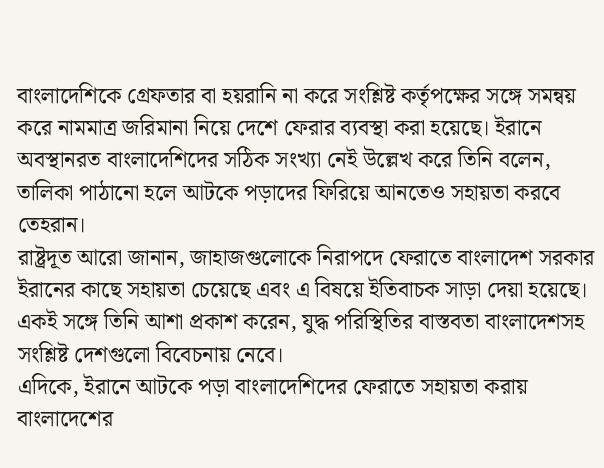বাংলাদেশিকে গ্রেফতার বা হয়রানি না করে সংশ্লিষ্ট কর্তৃপক্ষের সঙ্গে সমন্বয় করে নামমাত্র জরিমানা নিয়ে দেশে ফেরার ব্যবস্থা করা হয়েছে। ইরানে অবস্থানরত বাংলাদেশিদের সঠিক সংখ্যা নেই উল্লেখ করে তিনি বলেন, তালিকা পাঠানো হলে আটকে পড়াদের ফিরিয়ে আনতেও সহায়তা করবে তেহরান।
রাষ্ট্রদূত আরো জানান, জাহাজগুলোকে নিরাপদে ফেরাতে বাংলাদেশ সরকার ইরানের কাছে সহায়তা চেয়েছে এবং এ বিষয়ে ইতিবাচক সাড়া দেয়া হয়েছে। একই সঙ্গে তিনি আশা প্রকাশ করেন, যুদ্ধ পরিস্থিতির বাস্তবতা বাংলাদেশসহ সংশ্লিষ্ট দেশগুলো বিবেচনায় নেবে।
এদিকে, ইরানে আটকে পড়া বাংলাদেশিদের ফেরাতে সহায়তা করায় বাংলাদেশের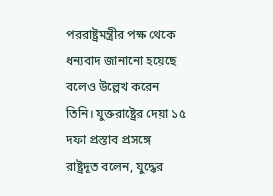পররাষ্ট্রমন্ত্রীর পক্ষ থেকে ধন্যবাদ জানানো হয়েছে বলেও উল্লেখ করেন তিনি। যুক্তরাষ্ট্রের দেয়া ১৫ দফা প্রস্তাব প্রসঙ্গে রাষ্ট্রদূত বলেন, যুদ্ধের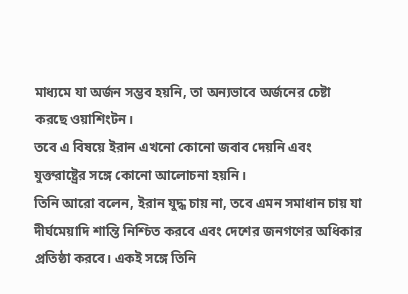মাধ্যমে যা অর্জন সম্ভব হয়নি, তা অন্যভাবে অর্জনের চেষ্টা করছে ওয়াশিংটন।
তবে এ বিষয়ে ইরান এখনো কোনো জবাব দেয়নি এবং যুক্তরাষ্ট্রের সঙ্গে কোনো আলোচনা হয়নি।
তিনি আরো বলেন, ইরান যুদ্ধ চায় না, তবে এমন সমাধান চায় যা দীর্ঘমেয়াদি শান্তি নিশ্চিত করবে এবং দেশের জনগণের অধিকার প্রতিষ্ঠা করবে। একই সঙ্গে তিনি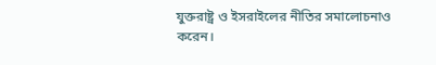যুক্তরাষ্ট্র ও ইসরাইলের নীতির সমালোচনাও করেন।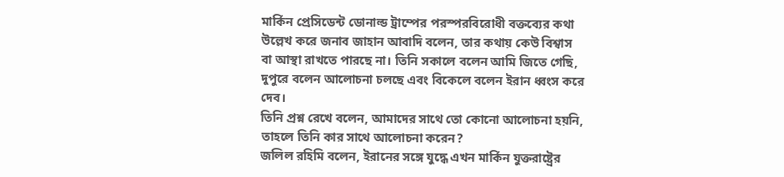মার্কিন প্রেসিডেন্ট ডোনাল্ড ট্রাম্পের পরস্পরবিরোধী বক্তব্যের কথা উল্লেখ করে জনাব জাহান আবাদি বলেন, তার কথায় কেউ বিশ্বাস বা আস্থা রাখতে পারছে না। তিনি সকালে বলেন আমি জিতে গেছি, দুপুরে বলেন আলোচনা চলছে এবং বিকেলে বলেন ইরান ধ্বংস করে দেব।
তিনি প্রশ্ন রেখে বলেন, আমাদের সাথে তো কোনো আলোচনা হয়নি, তাহলে তিনি কার সাথে আলোচনা করেন?
জলিল রহিমি বলেন, ইরানের সঙ্গে যুদ্ধে এখন মার্কিন যুক্তরাষ্ট্রের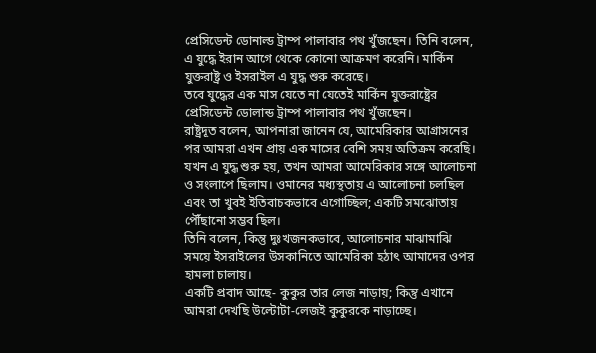প্রেসিডেন্ট ডোনাল্ড ট্রাম্প পালাবার পথ খুঁজছেন। তিনি বলেন, এ যুদ্ধে ইরান আগে থেকে কোনো আক্রমণ করেনি। মার্কিন যুক্তরাষ্ট্র ও ইসরাইল এ যুদ্ধ শুরু করেছে।
তবে যুদ্ধের এক মাস যেতে না যেতেই মার্কিন যুক্তরাষ্ট্রের প্রেসিডেন্ট ডোলান্ড ট্রাম্প পালাবার পথ খুঁজছেন।
রাষ্ট্রদূত বলেন, আপনারা জানেন যে, আমেরিকার আগ্রাসনের পর আমরা এখন প্রায় এক মাসের বেশি সময় অতিক্রম করেছি। যখন এ যুদ্ধ শুরু হয়, তখন আমরা আমেরিকার সঙ্গে আলোচনা ও সংলাপে ছিলাম। ওমানের মধ্যস্থতায় এ আলোচনা চলছিল এবং তা খুবই ইতিবাচকভাবে এগোচ্ছিল; একটি সমঝোতায় পৌঁছানো সম্ভব ছিল।
তিনি বলেন, কিন্তু দুঃখজনকভাবে, আলোচনার মাঝামাঝি সময়ে ইসরাইলের উসকানিতে আমেরিকা হঠাৎ আমাদের ওপর হামলা চালায়।
একটি প্রবাদ আছে- কুকুর তার লেজ নাড়ায়; কিন্তু এখানে আমরা দেখছি উল্টোটা-লেজই কুকুরকে নাড়াচ্ছে।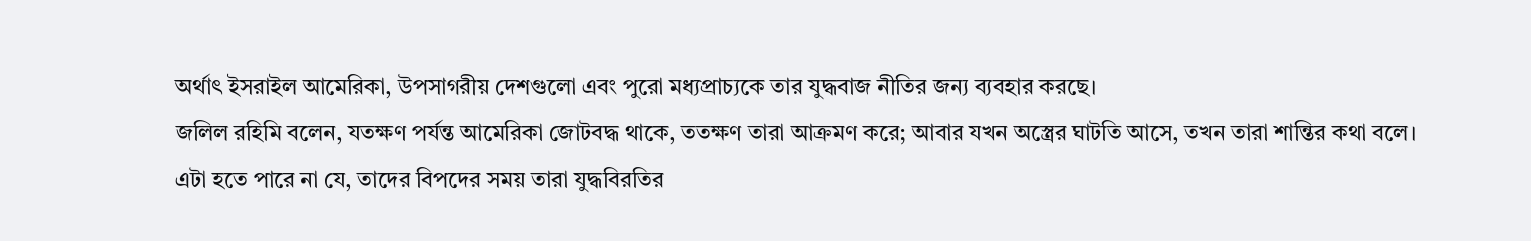অর্থাৎ ইসরাইল আমেরিকা, উপসাগরীয় দেশগুলো এবং পুরো মধ্যপ্রাচ্যকে তার যুদ্ধবাজ নীতির জন্য ব্যবহার করছে।
জলিল রহিমি বলেন, যতক্ষণ পর্যন্ত আমেরিকা জোটবদ্ধ থাকে, ততক্ষণ তারা আক্রমণ করে; আবার যখন অস্ত্রের ঘাটতি আসে, তখন তারা শান্তির কথা বলে। এটা হতে পারে না যে, তাদের বিপদের সময় তারা যুদ্ধবিরতির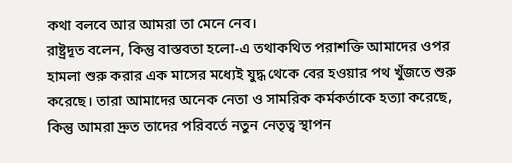কথা বলবে আর আমরা তা মেনে নেব।
রাষ্ট্রদূত বলেন, কিন্তু বাস্তবতা হলো-এ তথাকথিত পরাশক্তি আমাদের ওপর হামলা শুরু করার এক মাসের মধ্যেই যুদ্ধ থেকে বের হওয়ার পথ খুঁজতে শুরু করেছে। তারা আমাদের অনেক নেতা ও সামরিক কর্মকর্তাকে হত্যা করেছে, কিন্তু আমরা দ্রুত তাদের পরিবর্তে নতুন নেতৃত্ব স্থাপন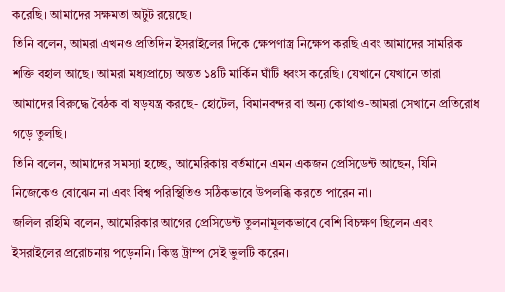করেছি। আমাদের সক্ষমতা অটুট রয়েছে।
তিনি বলেন, আমরা এখনও প্রতিদিন ইসরাইলের দিকে ক্ষেপণাস্ত্র নিক্ষেপ করছি এবং আমাদের সামরিক শক্তি বহাল আছে। আমরা মধ্যপ্রাচ্যে অন্তত ১৪টি মার্কিন ঘাঁটি ধ্বংস করেছি। যেখানে যেখানে তারা আমাদের বিরুদ্ধে বৈঠক বা ষড়যন্ত্র করছে- হোটেল, বিমানবন্দর বা অন্য কোথাও-আমরা সেখানে প্রতিরোধ গড়ে তুলছি।
তিনি বলেন, আমাদের সমস্যা হচ্ছে, আমেরিকায় বর্তমানে এমন একজন প্রেসিডেন্ট আছেন, যিনি নিজেকেও বোঝেন না এবং বিশ্ব পরিস্থিতিও সঠিকভাবে উপলব্ধি করতে পারেন না।
জলিল রহিমি বলেন, আমেরিকার আগের প্রেসিডেন্ট তুলনামূলকভাবে বেশি বিচক্ষণ ছিলেন এবং ইসরাইলের প্ররোচনায় পড়েননি। কিন্তু ট্রাম্প সেই ভুলটি করেন।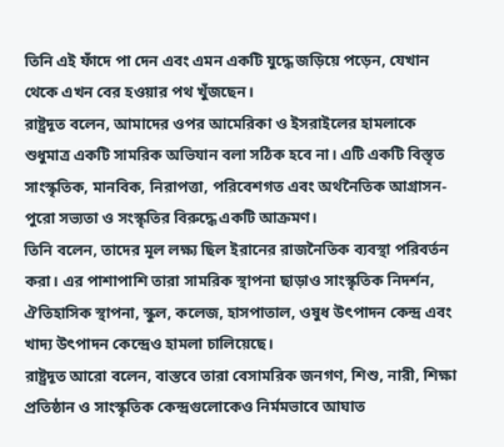তিনি এই ফাঁদে পা দেন এবং এমন একটি যুদ্ধে জড়িয়ে পড়েন, যেখান থেকে এখন বের হওয়ার পথ খুঁজছেন।
রাষ্ট্রদূত বলেন, আমাদের ওপর আমেরিকা ও ইসরাইলের হামলাকে শুধুমাত্র একটি সামরিক অভিযান বলা সঠিক হবে না। এটি একটি বিস্তৃত সাংস্কৃতিক, মানবিক, নিরাপত্তা, পরিবেশগত এবং অর্থনৈতিক আগ্রাসন-পুরো সভ্যতা ও সংস্কৃতির বিরুদ্ধে একটি আক্রমণ।
তিনি বলেন, তাদের মূল লক্ষ্য ছিল ইরানের রাজনৈতিক ব্যবস্থা পরিবর্তন করা। এর পাশাপাশি তারা সামরিক স্থাপনা ছাড়াও সাংস্কৃতিক নিদর্শন, ঐতিহাসিক স্থাপনা, স্কুল, কলেজ, হাসপাতাল, ওষুধ উৎপাদন কেন্দ্র এবং খাদ্য উৎপাদন কেন্দ্রেও হামলা চালিয়েছে।
রাষ্ট্রদূত আরো বলেন, বাস্তবে তারা বেসামরিক জনগণ, শিশু, নারী, শিক্ষা প্রতিষ্ঠান ও সাংস্কৃতিক কেন্দ্রগুলোকেও নির্মমভাবে আঘাত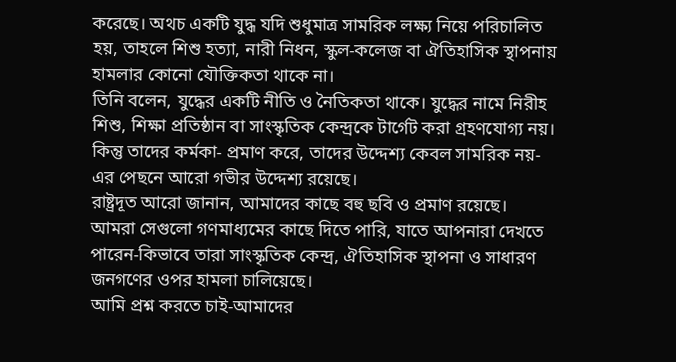করেছে। অথচ একটি যুদ্ধ যদি শুধুমাত্র সামরিক লক্ষ্য নিয়ে পরিচালিত হয়, তাহলে শিশু হত্যা, নারী নিধন, স্কুল-কলেজ বা ঐতিহাসিক স্থাপনায় হামলার কোনো যৌক্তিকতা থাকে না।
তিনি বলেন, যুদ্ধের একটি নীতি ও নৈতিকতা থাকে। যুদ্ধের নামে নিরীহ শিশু, শিক্ষা প্রতিষ্ঠান বা সাংস্কৃতিক কেন্দ্রকে টার্গেট করা গ্রহণযোগ্য নয়। কিন্তু তাদের কর্মকা- প্রমাণ করে, তাদের উদ্দেশ্য কেবল সামরিক নয়-এর পেছনে আরো গভীর উদ্দেশ্য রয়েছে।
রাষ্ট্রদূত আরো জানান, আমাদের কাছে বহু ছবি ও প্রমাণ রয়েছে।
আমরা সেগুলো গণমাধ্যমের কাছে দিতে পারি, যাতে আপনারা দেখতে পারেন-কিভাবে তারা সাংস্কৃতিক কেন্দ্র, ঐতিহাসিক স্থাপনা ও সাধারণ জনগণের ওপর হামলা চালিয়েছে।
আমি প্রশ্ন করতে চাই-আমাদের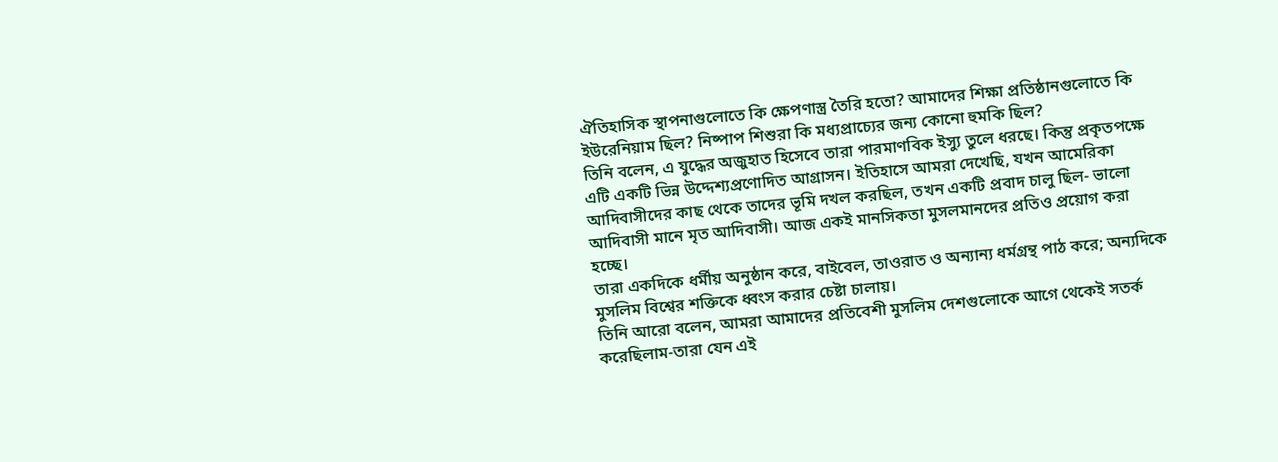ঐতিহাসিক স্থাপনাগুলোতে কি ক্ষেপণাস্ত্র তৈরি হতো? আমাদের শিক্ষা প্রতিষ্ঠানগুলোতে কি ইউরেনিয়াম ছিল? নিষ্পাপ শিশুরা কি মধ্যপ্রাচ্যের জন্য কোনো হুমকি ছিল?
তিনি বলেন, এ যুদ্ধের অজুহাত হিসেবে তারা পারমাণবিক ইস্যু তুলে ধরছে। কিন্তু প্রকৃতপক্ষে এটি একটি ভিন্ন উদ্দেশ্যপ্রণোদিত আগ্রাসন। ইতিহাসে আমরা দেখেছি, যখন আমেরিকা আদিবাসীদের কাছ থেকে তাদের ভূমি দখল করছিল, তখন একটি প্রবাদ চালু ছিল- ভালো আদিবাসী মানে মৃত আদিবাসী। আজ একই মানসিকতা মুসলমানদের প্রতিও প্রয়োগ করা হচ্ছে।
তারা একদিকে ধর্মীয় অনুষ্ঠান করে, বাইবেল, তাওরাত ও অন্যান্য ধর্মগ্রন্থ পাঠ করে; অন্যদিকে মুসলিম বিশ্বের শক্তিকে ধ্বংস করার চেষ্টা চালায়।
তিনি আরো বলেন, আমরা আমাদের প্রতিবেশী মুসলিম দেশগুলোকে আগে থেকেই সতর্ক করেছিলাম-তারা যেন এই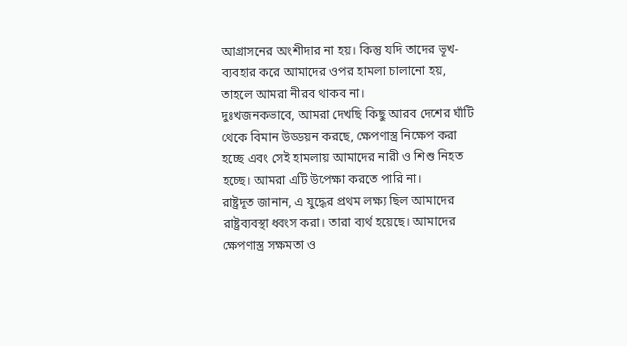আগ্রাসনের অংশীদার না হয়। কিন্তু যদি তাদের ভূখ- ব্যবহার করে আমাদের ওপর হামলা চালানো হয়, তাহলে আমরা নীরব থাকব না।
দুঃখজনকভাবে, আমরা দেখছি কিছু আরব দেশের ঘাঁটি থেকে বিমান উড্ডয়ন করছে, ক্ষেপণাস্ত্র নিক্ষেপ করা হচ্ছে এবং সেই হামলায় আমাদের নারী ও শিশু নিহত হচ্ছে। আমরা এটি উপেক্ষা করতে পারি না।
রাষ্ট্রদূত জানান, এ যুদ্ধের প্রথম লক্ষ্য ছিল আমাদের রাষ্ট্রব্যবস্থা ধ্বংস করা। তারা ব্যর্থ হয়েছে। আমাদের ক্ষেপণাস্ত্র সক্ষমতা ও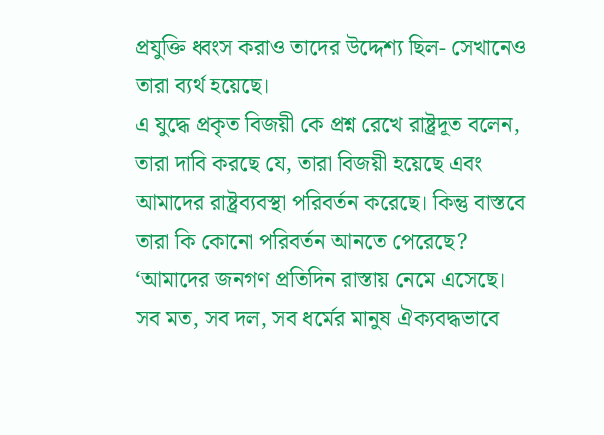প্রযুক্তি ধ্বংস করাও তাদের উদ্দেশ্য ছিল- সেখানেও তারা ব্যর্থ হয়েছে।
এ যুদ্ধে প্রকৃত বিজয়ী কে প্রশ্ন রেখে রাষ্ট্রদূত বলেন, তারা দাবি করছে যে, তারা বিজয়ী হয়েছে এবং আমাদের রাষ্ট্রব্যবস্থা পরিবর্তন করেছে। কিন্তু বাস্তবে তারা কি কোনো পরিবর্তন আনতে পেরেছে?
‘আমাদের জনগণ প্রতিদিন রাস্তায় নেমে এসেছে। সব মত, সব দল, সব ধর্মের মানুষ ঐক্যবদ্ধভাবে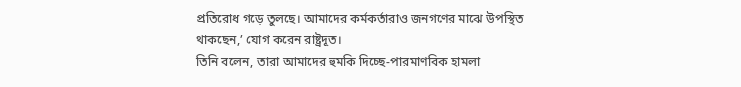প্রতিরোধ গড়ে তুলছে। আমাদের কর্মকর্তারাও জনগণের মাঝে উপস্থিত থাকছেন,’ যোগ করেন রাষ্ট্রদূত।
তিনি বলেন, তারা আমাদের হুমকি দিচ্ছে-পারমাণবিক হামলা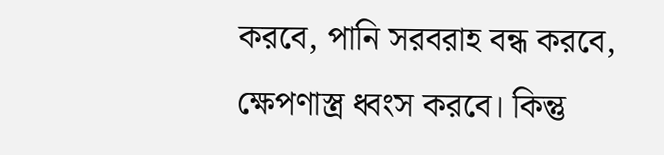করবে, পানি সরবরাহ বন্ধ করবে, ক্ষেপণাস্ত্র ধ্বংস করবে। কিন্তু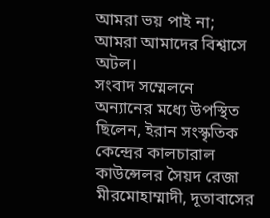আমরা ভয় পাই না; আমরা আমাদের বিশ্বাসে অটল।
সংবাদ সম্মেলনে অন্যানের মধ্যে উপস্থিত ছিলেন, ইরান সংস্কৃতিক কেন্দ্রের কালচারাল কাউন্সেলর সৈয়দ রেজা মীরমোহাম্মাদী, দূতাবাসের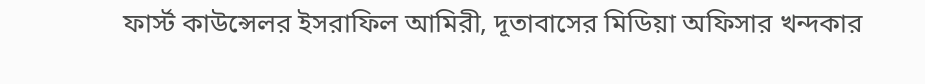ফার্স্ট কাউন্সেলর ইসরাফিল আমিরী, দূতাবাসের মিডিয়া অফিসার খন্দকার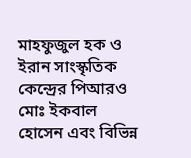মাহফুজুল হক ও ইরান সাংস্কৃতিক কেন্দ্রের পিআরও মোঃ ইকবাল হোসেন এবং বিভিন্ন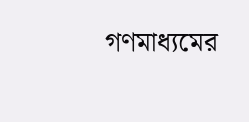গণমাধ্যমের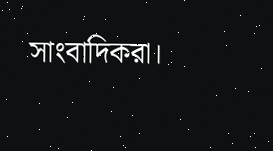সাংবাদিকরা।